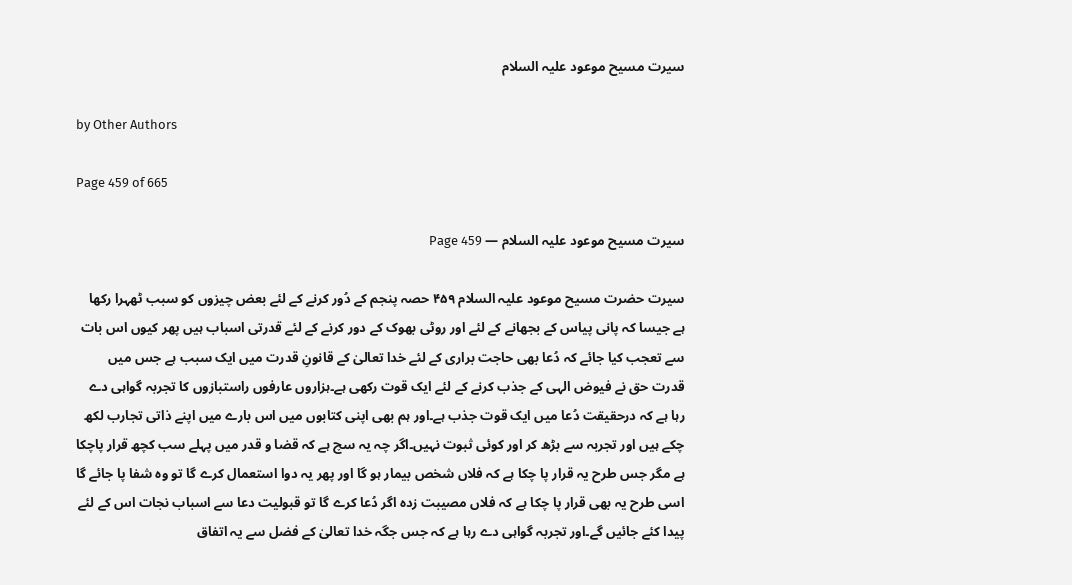سیرت مسیح موعود علیہ السلام

by Other Authors

Page 459 of 665

سیرت مسیح موعود علیہ السلام — Page 459

سیرت حضرت مسیح موعود علیہ السلام ۴۵۹ حصہ پنجم کے دُور کرنے کے لئے بعض چیزوں کو سبب ٹھہرا رکھا ہے جیسا کہ پانی پیاس کے بجھانے کے لئے اور روٹی بھوک کے دور کرنے کے لئے قدرتی اسباب ہیں پھر کیوں اس بات سے تعجب کیا جائے کہ دُعا بھی حاجت براری کے لئے خدا تعالیٰ کے قانونِ قدرت میں ایک سبب ہے جس میں قدرت حق نے فیوض الہی کے جذب کرنے کے لئے ایک قوت رکھی ہے۔ہزاروں عارفوں راستبازوں کا تجربہ گواہی دے رہا ہے کہ درحقیقت دُعا میں ایک قوت جذب ہے۔اور ہم بھی اپنی کتابوں میں اس بارے میں اپنے ذاتی تجارب لکھ چکے ہیں اور تجربہ سے بڑھ کر اور کوئی ثبوت نہیں۔اگر چہ یہ سچ ہے کہ قضا و قدر میں پہلے سب کچھ قرار پاچکا ہے مگر جس طرح یہ قرار پا چکا ہے کہ فلاں شخص بیمار ہو گا اور پھر یہ دوا استعمال کرے گا تو وہ شفا پا جائے گا اسی طرح یہ بھی قرار پا چکا ہے کہ فلاں مصیبت زدہ اگر دُعا کرے گا تو قبولیت دعا سے اسباب نجات اس کے لئے پیدا کئے جائیں گے۔اور تجربہ گواہی دے رہا ہے کہ جس جگہ خدا تعالیٰ کے فضل سے یہ اتفاق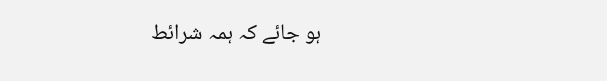ہو جائے کہ ہمہ شرائط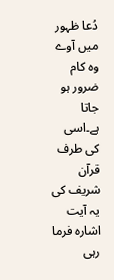دُعا ظہور میں آوے وہ کام ضرور ہو جاتا ہے۔اسی کی طرف قرآن شریف کی یہ آیت اشارہ فرما رہی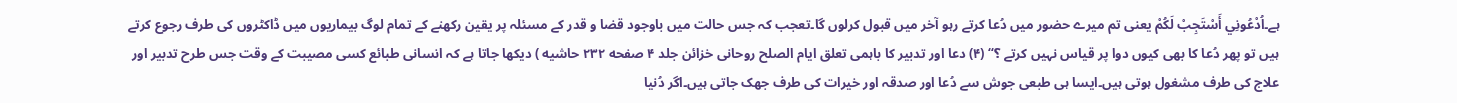ہے۔اُدْعُونِي أَسْتَجِبْ لَكُمْ یعنی تم میرے حضور میں دُعا کرتے رہو آخر میں قبول کرلوں گا۔تعجب کہ جس حالت میں باوجود قضا و قدر کے مسئلہ پر یقین رکھنے کے تمام لوگ بیماریوں میں ڈاکٹروں کی طرف رجوع کرتے ہیں تو پھر دُعا کا بھی کیوں دوا پر قیاس نہیں کرتے ؟“ (۴) دعا اور تدبیر کا باہمی تعلق ایام الصلح روحانی خزائن جلد ۴ صفحه ۲۳۲ حاشیه ) دیکھا جاتا ہے کہ انسانی طبائع کسی مصیبت کے وقت جس طرح تدبیر اور علاج کی طرف مشغول ہوتی ہیں۔ایسا ہی طبعی جوش سے دُعا اور صدقہ اور خیرات کی طرف جھک جاتی ہیں۔اگر دُنیا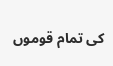کی تمام قوموں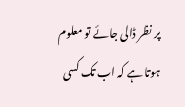پر نظر ڈالی جائے تو معلوم ہوتا ہے کہ اب تک کسی